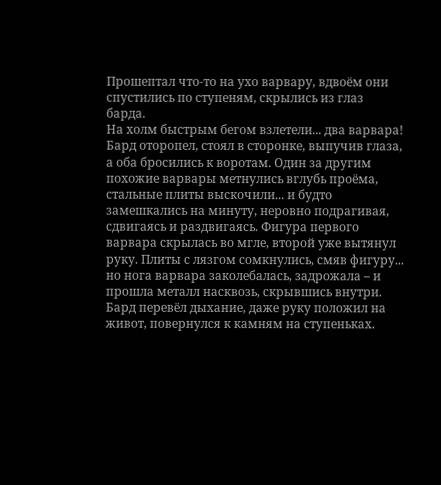Прошептал что-то на ухо варвару, вдвоём они спустились по ступеням, скрылись из глаз барда.
На холм быстрым бегом взлетели... два варвара! Бард оторопел, стоял в сторонке, выпучив глаза, а оба бросились к воротам. Один за другим похожие варвары метнулись вглубь проёма, стальные плиты выскочили... и будто замешкались на минуту, неровно подрагивая, сдвигаясь и раздвигаясь. Фигура первого варвара скрылась во мгле, второй уже вытянул руку. Плиты с лязгом сомкнулись, смяв фигуру... но нога варвара заколебалась, задрожала – и прошла металл насквозь, скрывшись внутри. Бард перевёл дыхание, даже руку положил на живот, повернулся к камням на ступеньках.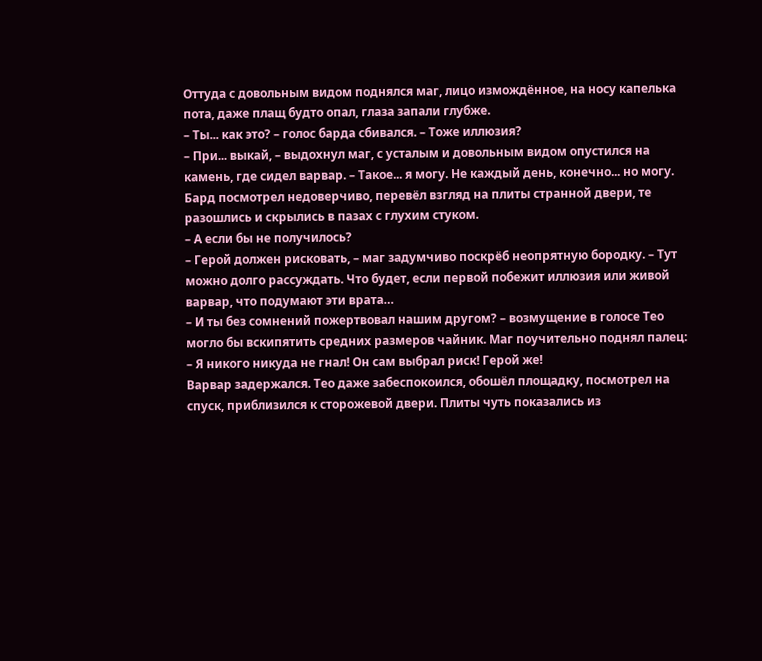Оттуда с довольным видом поднялся маг, лицо измождённое, на носу капелька пота, даже плащ будто опал, глаза запали глубже.
– Ты... как это? – голос барда сбивался. – Тоже иллюзия?
– При... выкай, – выдохнул маг, с усталым и довольным видом опустился на камень, где сидел варвар. – Такое... я могу. Не каждый день, конечно... но могу.
Бард посмотрел недоверчиво, перевёл взгляд на плиты странной двери, те разошлись и скрылись в пазах с глухим стуком.
– А если бы не получилось?
– Герой должен рисковать, – маг задумчиво поскрёб неопрятную бородку. – Тут можно долго рассуждать. Что будет, если первой побежит иллюзия или живой варвар, что подумают эти врата…
– И ты без сомнений пожертвовал нашим другом? – возмущение в голосе Тео могло бы вскипятить средних размеров чайник. Маг поучительно поднял палец:
– Я никого никуда не гнал! Он сам выбрал риск! Герой же!
Варвар задержался. Тео даже забеспокоился, обошёл площадку, посмотрел на спуск, приблизился к сторожевой двери. Плиты чуть показались из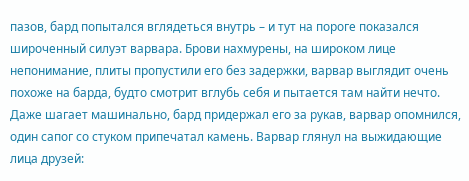пазов, бард попытался вглядеться внутрь – и тут на пороге показался широченный силуэт варвара. Брови нахмурены, на широком лице непонимание, плиты пропустили его без задержки, варвар выглядит очень похоже на барда, будто смотрит вглубь себя и пытается там найти нечто. Даже шагает машинально, бард придержал его за рукав, варвар опомнился, один сапог со стуком припечатал камень. Варвар глянул на выжидающие лица друзей: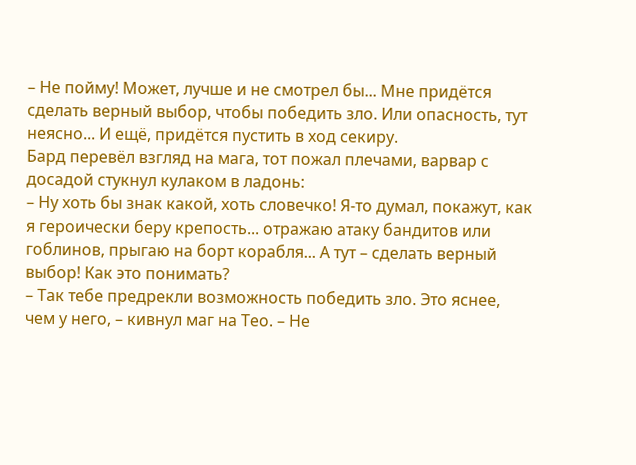– Не пойму! Может, лучше и не смотрел бы... Мне придётся сделать верный выбор, чтобы победить зло. Или опасность, тут неясно... И ещё, придётся пустить в ход секиру.
Бард перевёл взгляд на мага, тот пожал плечами, варвар с досадой стукнул кулаком в ладонь:
– Ну хоть бы знак какой, хоть словечко! Я-то думал, покажут, как я героически беру крепость... отражаю атаку бандитов или гоблинов, прыгаю на борт корабля... А тут – сделать верный выбор! Как это понимать?
– Так тебе предрекли возможность победить зло. Это яснее, чем у него, – кивнул маг на Тео. – Не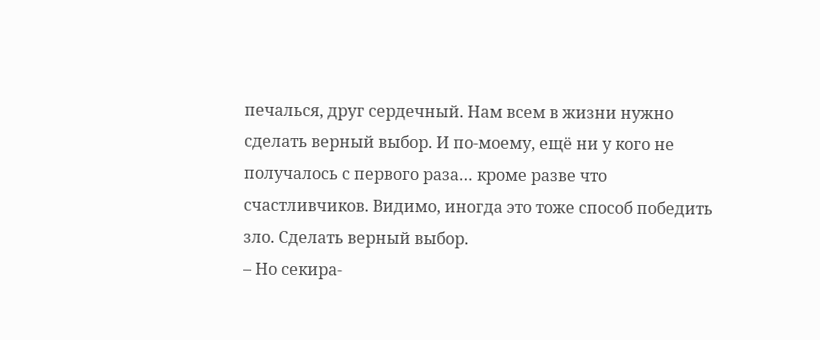печалься, друг сердечный. Нам всем в жизни нужно сделать верный выбор. И по-моему, ещё ни у кого не получалось с первого раза… кроме разве что счастливчиков. Видимо, иногда это тоже способ победить зло. Сделать верный выбор.
– Но секира-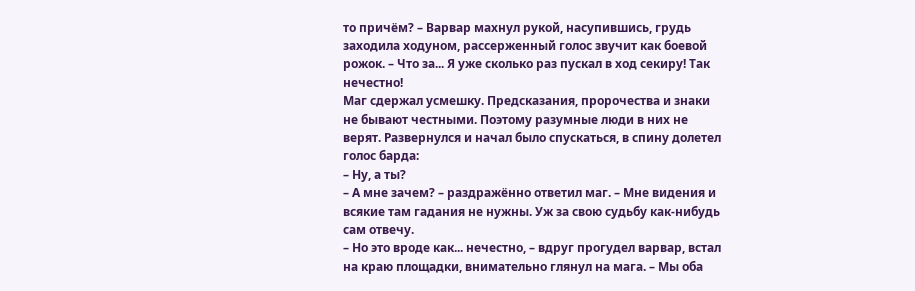то причём? – Варвар махнул рукой, насупившись, грудь заходила ходуном, рассерженный голос звучит как боевой рожок. – Что за... Я уже сколько раз пускал в ход секиру! Так нечестно!
Маг сдержал усмешку. Предсказания, пророчества и знаки не бывают честными. Поэтому разумные люди в них не верят. Развернулся и начал было спускаться, в спину долетел голос барда:
– Ну, а ты?
– А мне зачем? – раздражённо ответил маг. – Мне видения и всякие там гадания не нужны. Уж за свою судьбу как-нибудь сам отвечу.
– Но это вроде как... нечестно, – вдруг прогудел варвар, встал на краю площадки, внимательно глянул на мага. – Мы оба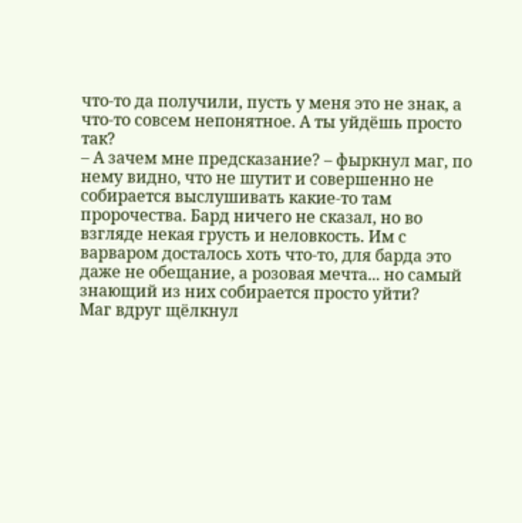что-то да получили, пусть у меня это не знак, а что-то совсем непонятное. А ты уйдёшь просто так?
– А зачем мне предсказание? – фыркнул маг, по нему видно, что не шутит и совершенно не собирается выслушивать какие-то там пророчества. Бард ничего не сказал, но во взгляде некая грусть и неловкость. Им с варваром досталось хоть что-то, для барда это даже не обещание, а розовая мечта... но самый знающий из них собирается просто уйти?
Маг вдруг щёлкнул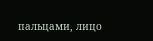пальцами, лицо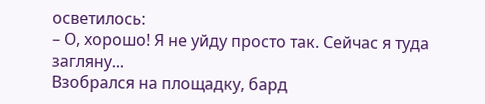осветилось:
– О, хорошо! Я не уйду просто так. Сейчас я туда загляну...
Взобрался на площадку, бард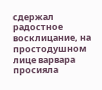сдержал радостное восклицание, на простодушном лице варвара просияла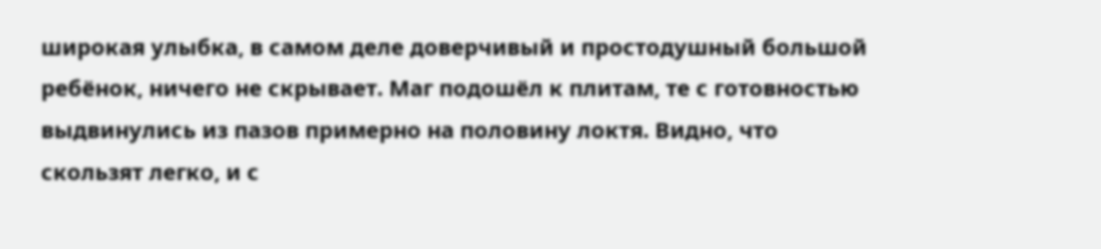широкая улыбка, в самом деле доверчивый и простодушный большой ребёнок, ничего не скрывает. Маг подошёл к плитам, те с готовностью выдвинулись из пазов примерно на половину локтя. Видно, что скользят легко, и с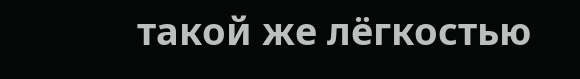такой же лёгкостью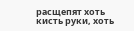расщепят хоть кисть руки, хоть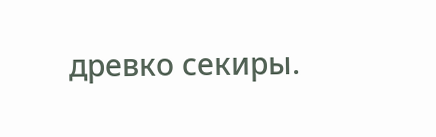древко секиры.